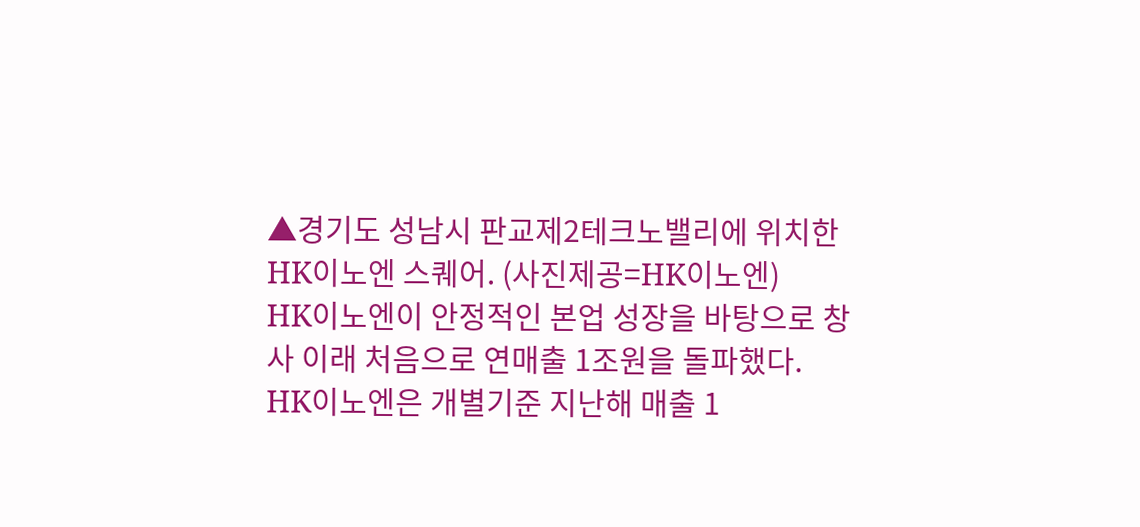▲경기도 성남시 판교제2테크노밸리에 위치한 HK이노엔 스퀘어. (사진제공=HK이노엔)
HK이노엔이 안정적인 본업 성장을 바탕으로 창사 이래 처음으로 연매출 1조원을 돌파했다.
HK이노엔은 개별기준 지난해 매출 1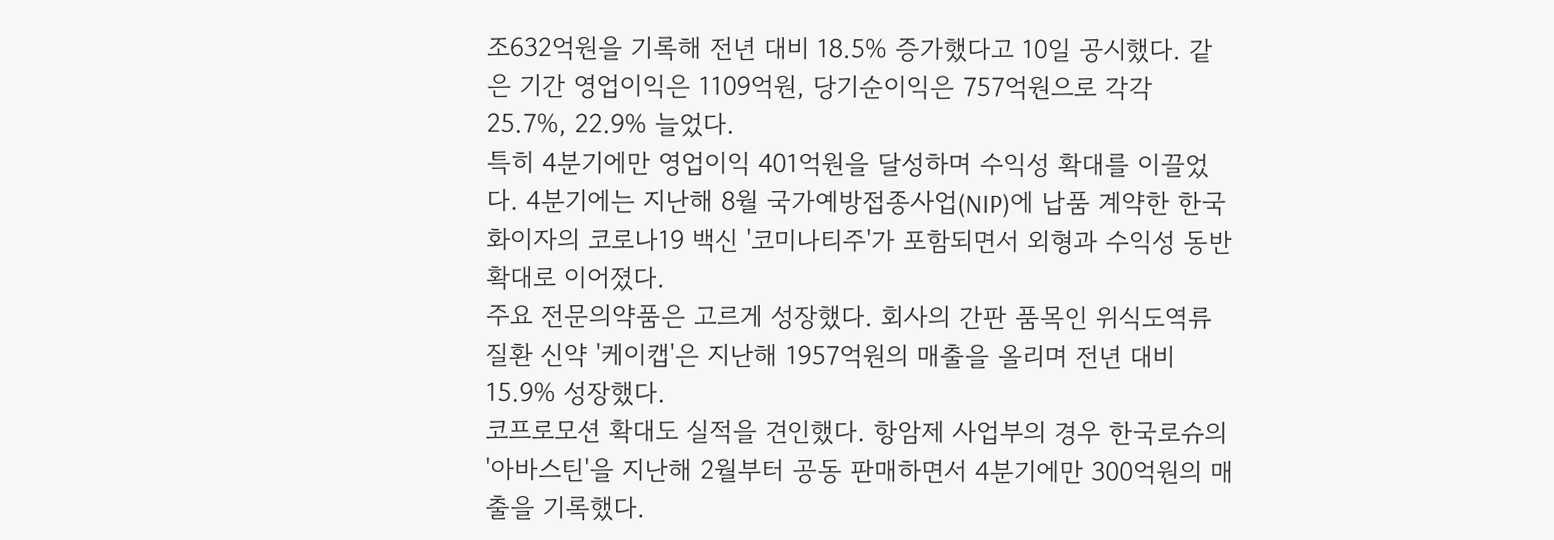조632억원을 기록해 전년 대비 18.5% 증가했다고 10일 공시했다. 같은 기간 영업이익은 1109억원, 당기순이익은 757억원으로 각각 25.7%, 22.9% 늘었다.
특히 4분기에만 영업이익 401억원을 달성하며 수익성 확대를 이끌었다. 4분기에는 지난해 8월 국가예방접종사업(NIP)에 납품 계약한 한국화이자의 코로나19 백신 '코미나티주'가 포함되면서 외형과 수익성 동반 확대로 이어졌다.
주요 전문의약품은 고르게 성장했다. 회사의 간판 품목인 위식도역류질환 신약 '케이캡'은 지난해 1957억원의 매출을 올리며 전년 대비 15.9% 성장했다.
코프로모션 확대도 실적을 견인했다. 항암제 사업부의 경우 한국로슈의 '아바스틴'을 지난해 2월부터 공동 판매하면서 4분기에만 300억원의 매출을 기록했다.